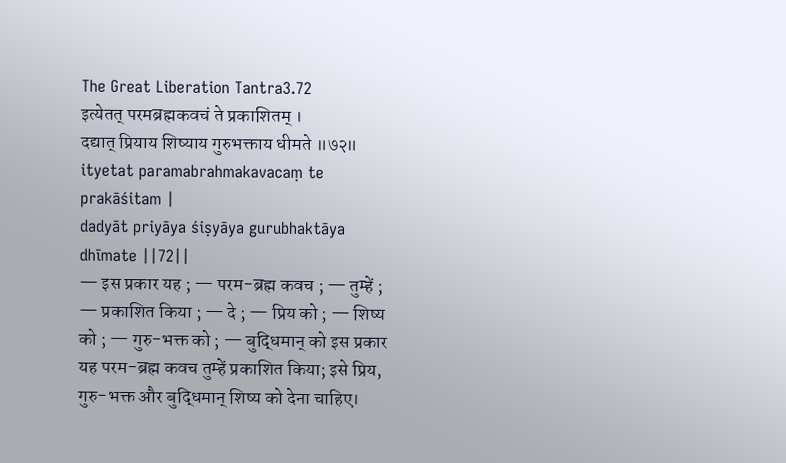The Great Liberation Tantra3.72
इत्येतत् परमब्रह्मकवचं ते प्रकाशितम् ।
दद्यात् प्रियाय शिष्याय गुरुभक्ताय धीमते ॥७२॥
ityetat paramabrahmakavacaṃ te prakāśitam |
dadyāt priyāya śiṣyāya gurubhaktāya dhīmate ||72||
— इस प्रकार यह ; — परम-ब्रह्म कवच ; — तुम्हें ; — प्रकाशित किया ; — दे ; — प्रिय को ; — शिष्य को ; — गुरु-भक्त को ; — बुद्धिमान् को इस प्रकार यह परम-ब्रह्म कवच तुम्हें प्रकाशित किया; इसे प्रिय, गुरु-भक्त और बुद्धिमान् शिष्य को देना चाहिए।